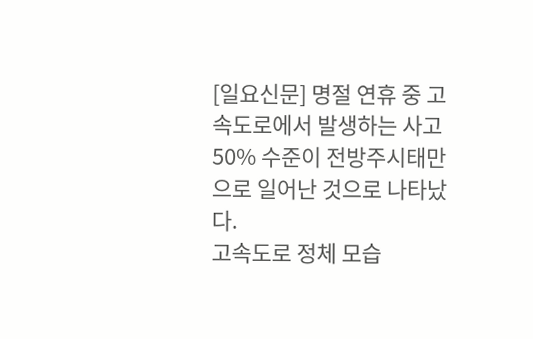[일요신문] 명절 연휴 중 고속도로에서 발생하는 사고 50% 수준이 전방주시태만으로 일어난 것으로 나타났다.
고속도로 정체 모습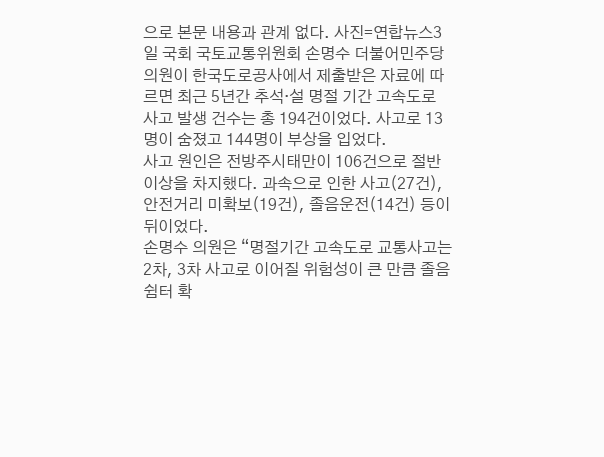으로 본문 내용과 관계 없다. 사진=연합뉴스3일 국회 국토교통위원회 손명수 더불어민주당의원이 한국도로공사에서 제출받은 자료에 따르면 최근 5년간 추석·설 명절 기간 고속도로 사고 발생 건수는 총 194건이었다. 사고로 13명이 숨졌고 144명이 부상을 입었다.
사고 원인은 전방주시태만이 106건으로 절반 이상을 차지했다. 과속으로 인한 사고(27건), 안전거리 미확보(19건), 졸음운전(14건) 등이 뒤이었다.
손명수 의원은 “명절기간 고속도로 교통사고는 2차, 3차 사고로 이어질 위험성이 큰 만큼 졸음쉼터 확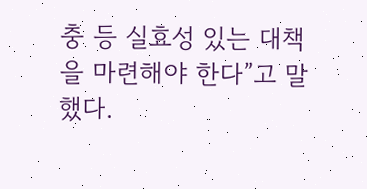충 등 실효성 있는 대책을 마련해야 한다”고 말했다.